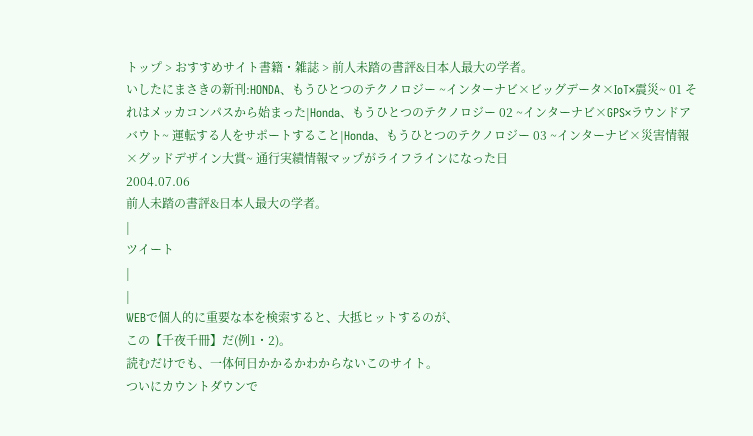トップ > おすすめサイト書籍・雑誌 > 前人未踏の書評&日本人最大の学者。
いしたにまさきの新刊:HONDA、もうひとつのテクノロジー ~インターナビ×ビッグデータ×IoT×震災~ 01 それはメッカコンパスから始まった|Honda、もうひとつのテクノロジー 02 ~インターナビ×GPS×ラウンドアバウト~ 運転する人をサポートすること|Honda、もうひとつのテクノロジー 03 ~インターナビ×災害情報×グッドデザイン大賞~ 通行実績情報マップがライフラインになった日
2004.07.06
前人未踏の書評&日本人最大の学者。
|
ツイート
|
|
WEBで個人的に重要な本を検索すると、大抵ヒットするのが、
この【千夜千冊】だ(例1・2)。
読むだけでも、一体何日かかるかわからないこのサイト。
ついにカウントダウンで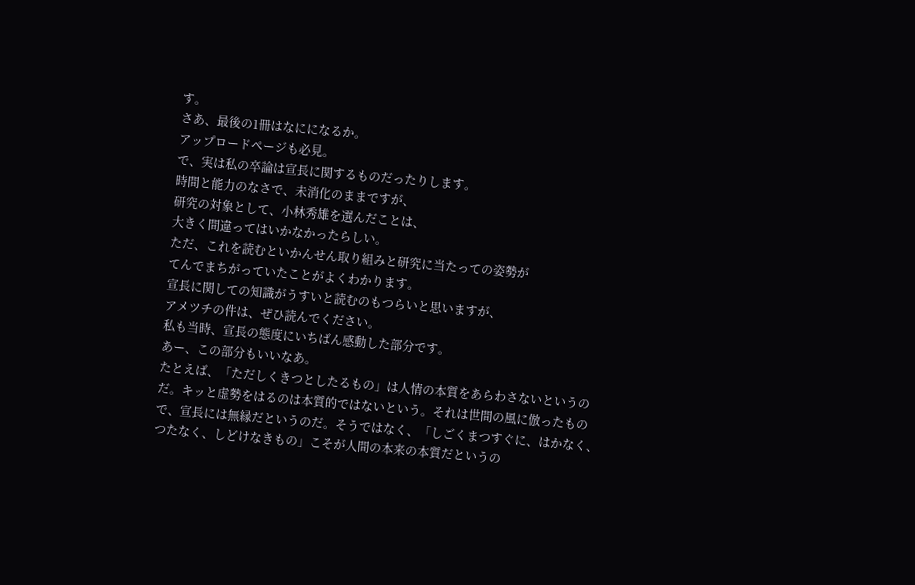す。
さあ、最後の1冊はなにになるか。
アップロードページも必見。
で、実は私の卒論は宣長に関するものだったりします。
時間と能力のなさで、未消化のままですが、
研究の対象として、小林秀雄を選んだことは、
大きく間違ってはいかなかったらしい。
ただ、これを読むといかんせん取り組みと研究に当たっての姿勢が
てんでまちがっていたことがよくわかります。
宣長に関しての知識がうすいと読むのもつらいと思いますが、
アメツチの件は、ぜひ読んでください。
私も当時、宣長の態度にいちばん感動した部分です。
あー、この部分もいいなあ。
たとえば、「ただしくきつとしたるもの」は人情の本質をあらわさないというのだ。キッと虚勢をはるのは本質的ではないという。それは世間の風に倣ったもので、宣長には無縁だというのだ。そうではなく、「しごくまつすぐに、はかなく、つたなく、しどけなきもの」こそが人間の本来の本質だというの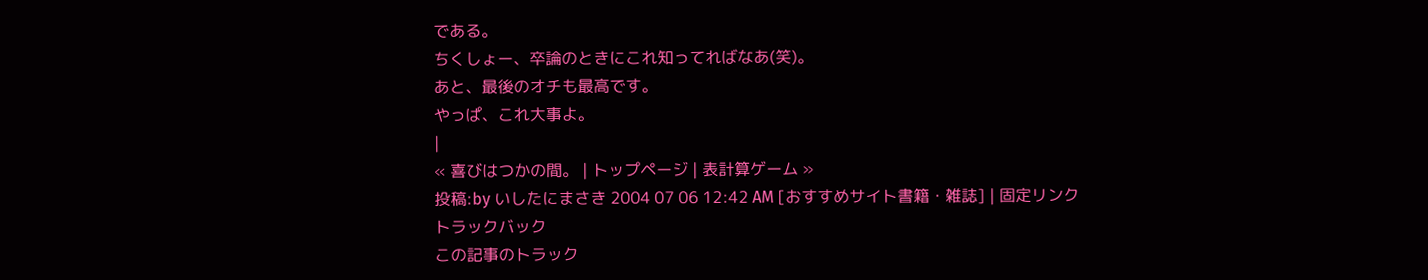である。
ちくしょー、卒論のときにこれ知ってればなあ(笑)。
あと、最後のオチも最高です。
やっぱ、これ大事よ。
|
« 喜びはつかの間。 | トップページ | 表計算ゲーム »
投稿:by いしたにまさき 2004 07 06 12:42 AM [おすすめサイト書籍・雑誌] | 固定リンク
トラックバック
この記事のトラック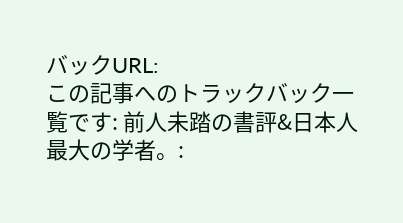バックURL:
この記事へのトラックバック一覧です: 前人未踏の書評&日本人最大の学者。: